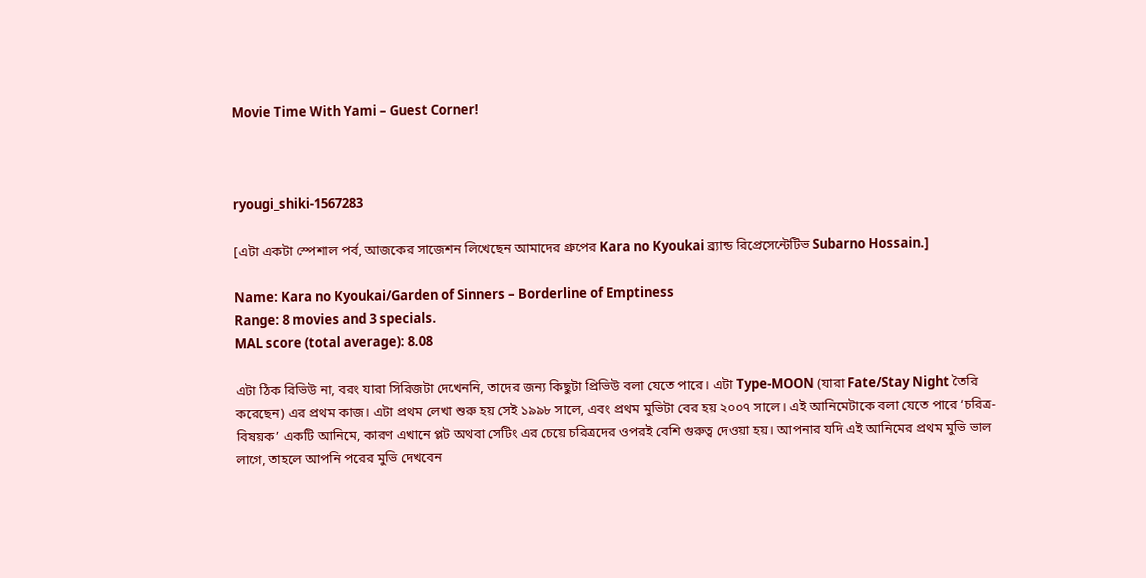Movie Time With Yami – Guest Corner!



ryougi_shiki-1567283

[এটা একটা স্পেশাল পর্ব, আজকের সাজেশন লিখেছেন আমাদের গ্রুপের Kara no Kyoukai ব্র্যান্ড রিপ্রেসেন্টেটিভ Subarno Hossain.]

Name: Kara no Kyoukai/Garden of Sinners – Borderline of Emptiness
Range: 8 movies and 3 specials.
MAL score (total average): 8.08

এটা ঠিক রিভিউ না, বরং যারা সিরিজটা দেখেননি, তাদের জন্য কিছুটা প্রিভিউ বলা যেতে পারে। এটা Type-MOON (যারা Fate/Stay Night তৈরি করেছেন) এর প্রথম কাজ। এটা প্রথম লেখা শুরু হয় সেই ১৯৯৮ সালে, এবং প্রথম মুভিটা বের হয় ২০০৭ সালে। এই আনিমেটাকে বলা যেতে পারে ‘চরিত্র-বিষয়ক’ একটি আনিমে, কারণ এখানে প্লট অথবা সেটিং এর চেয়ে চরিত্রদের ওপরই বেশি গুরুত্ব দেওয়া হয়। আপনার যদি এই আনিমের প্রথম মুভি ভাল লাগে, তাহলে আপনি পরের মুভি দেখবেন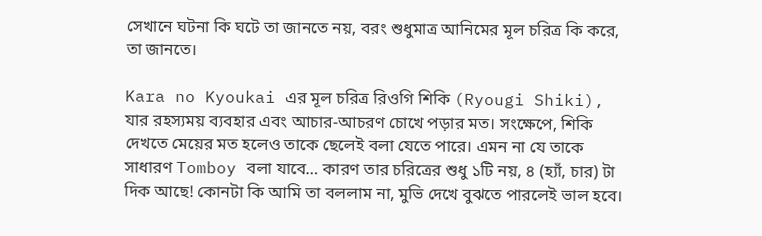সেখানে ঘটনা কি ঘটে তা জানতে নয়, বরং শুধুমাত্র আনিমের মূল চরিত্র কি করে, তা জানতে।

Kara no Kyoukai এর মূল চরিত্র রিওগি শিকি (Ryougi Shiki), যার রহস্যময় ব্যবহার এবং আচার-আচরণ চোখে পড়ার মত। সংক্ষেপে, শিকি দেখতে মেয়ের মত হলেও তাকে ছেলেই বলা যেতে পারে। এমন না যে তাকে সাধারণ Tomboy বলা যাবে… কারণ তার চরিত্রের শুধু ১টি নয়, ৪ (হ্যাঁ, চার) টা দিক আছে! কোনটা কি আমি তা বললাম না, মুভি দেখে বুঝতে পারলেই ভাল হবে।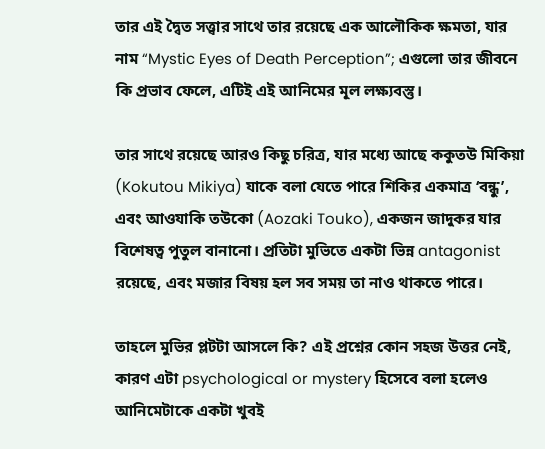তার এই দ্বৈত সত্ত্বার সাথে তার রয়েছে এক আলৌকিক ক্ষমতা, যার নাম “Mystic Eyes of Death Perception”; এগুলো তার জীবনে কি প্রভাব ফেলে, এটিই এই আনিমের মূল লক্ষ্যবস্তু।

তার সাথে রয়েছে আরও কিছু চরিত্র, যার মধ্যে আছে ককুতউ মিকিয়া (Kokutou Mikiya) যাকে বলা যেতে পারে শিকির একমাত্র ‘বন্ধু’, এবং আওযাকি তউকো (Aozaki Touko), একজন জাদুকর যার বিশেষত্ব পুতুল বানানো। প্রতিটা মুভিতে একটা ভিন্ন antagonist রয়েছে, এবং মজার বিষয় হল সব সময় তা নাও থাকতে পারে।

তাহলে মুভির প্লটটা আসলে কি? এই প্রশ্নের কোন সহজ উত্তর নেই, কারণ এটা psychological or mystery হিসেবে বলা হলেও আনিমেটাকে একটা খুবই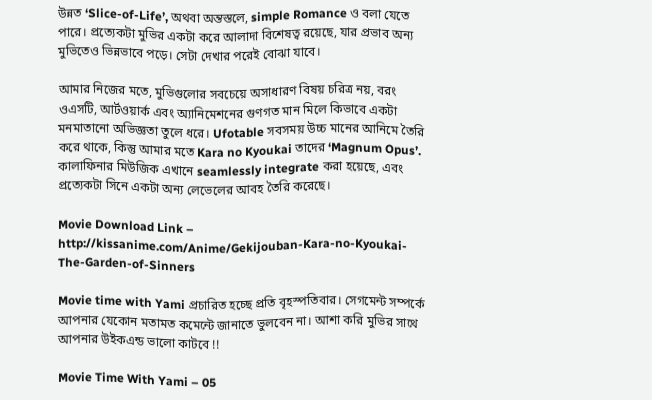উন্নত ‘Slice-of-Life’, অথবা অন্তস্তলে, simple Romance ও বলা যেতে পারে। প্রত্যেকটা মুভির একটা করে আলাদা বিশেষত্ব রয়েছে, যার প্রভাব অন্য মুভিতেও ভিন্নভাবে পড়ে। সেটা দেখার পরেই বোঝা যাবে।

আমার নিজের মতে, মুভিগুলোর সবচেয়ে অসাধারণ বিষয় চরিত্র নয়, বরং ওএসটি, আর্টওয়ার্ক এবং অ্যানিমেশনের গুণগত মান মিলে কিভাবে একটা মনমাতানো অভিজ্ঞতা তুলে ধরে। Ufotable সবসময় উচ্চ মানের আনিমে তৈরি করে থাকে, কিন্তু আমার মতে Kara no Kyoukai তাদের ‘Magnum Opus’. কালাফিনার মিউজিক এখানে seamlessly integrate করা হয়েছে, এবং প্রত্যেকটা সিনে একটা অন্য লেভেলের আবহ তৈরি করেছে।

Movie Download Link –
http://kissanime.com/Anime/Gekijouban-Kara-no-Kyoukai-The-Garden-of-Sinners

Movie time with Yami প্রচারিত হচ্ছে প্রতি বৃহস্পতিবার। সেগমেন্ট সম্পর্কে আপনার যেকোন মতামত কমেন্টে জানাতে ভুলবেন না। আশা করি মুভির সাথে আপনার উইকএন্ড ভালো কাটবে !!

Movie Time With Yami – 05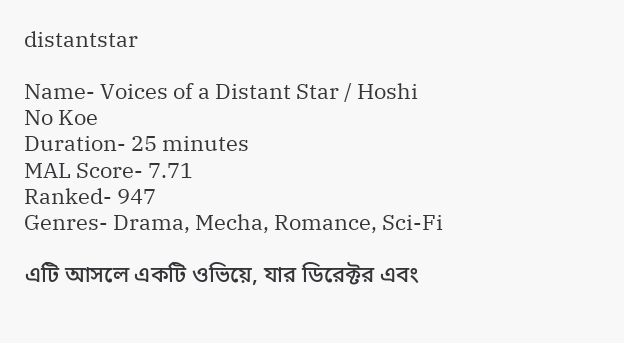distantstar

Name- Voices of a Distant Star / Hoshi No Koe
Duration- 25 minutes
MAL Score- 7.71
Ranked- 947
Genres- Drama, Mecha, Romance, Sci-Fi

এটি আসলে একটি ওভিয়ে, যার ডিরেক্টর এবং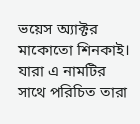ভয়েস অ্যাক্টর মাকোতো শিনকাই। যারা এ নামটির সাথে পরিচিত তারা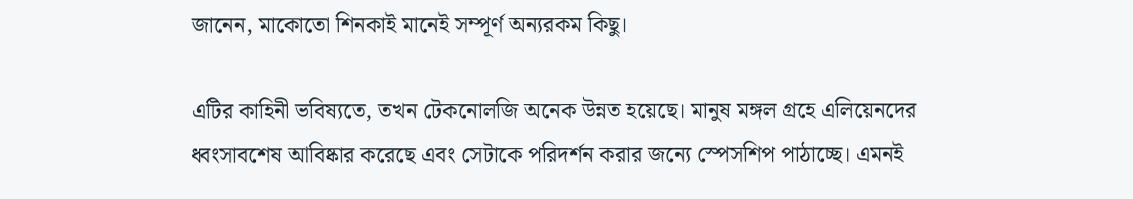জানেন, মাকোতো শিনকাই মানেই সম্পূর্ণ অন্যরকম কিছু।

এটির কাহিনী ভবিষ্যতে, তখন টেকনোলজি অনেক উন্নত হয়েছে। মানুষ মঙ্গল গ্রহে এলিয়েনদের ধ্বংসাবশেষ আবিষ্কার করেছে এবং সেটাকে পরিদর্শন করার জন্যে স্পেসশিপ পাঠাচ্ছে। এমনই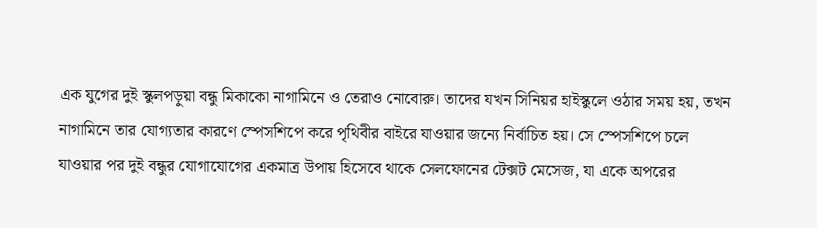এক যুগের দুই স্কুলপড়ুয়া বন্ধু মিকাকো নাগামিনে ও তেরাও নোবোরু। তাদের যখন সিনিয়র হাইস্কুলে ওঠার সময় হয়, তখন নাগামিনে তার যোগ্যতার কারণে স্পেসশিপে করে পৃথিবীর বাইরে যাওয়ার জন্যে নির্বাচিত হয়। সে স্পেসশিপে চলে যাওয়ার পর দুই বন্ধুর যোগাযোগের একমাত্র উপায় হিসেবে থাকে সেলফোনের টেক্সট মেসেজ, যা একে অপরের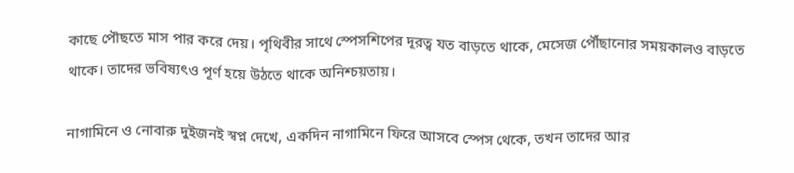কাছে পৌছতে মাস পার করে দেয়। পৃথিবীর সাথে স্পেসশিপের দূরত্ব যত বাড়তে থাকে, মেসেজ পৌঁছানোর সময়কালও বাড়তে থাকে। তাদের ভবিষ্যৎও পূর্ণ হয়ে উঠতে থাকে অনিশ্চয়তায়।

নাগামিনে ও নোবারু দুইজনই স্বপ্ন দেখে, একদিন নাগামিনে ফিরে আসবে স্পেস থেকে, তখন তাদের আর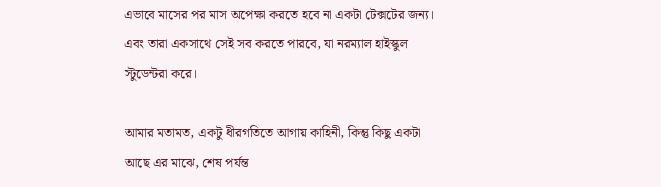এভাবে মাসের পর মাস অপেক্ষা করতে হবে না একটা টেক্সটের জন্য। এবং তারা একসাথে সেই সব করতে পারবে, যা নরম্যাল হাইস্কুল স্টুডেন্টরা করে।

আমার মতামত, একটু ধীরগতিতে আগায় কাহিনী, কিন্তু কিছু একটা আছে এর মাঝে, শেষ পর্যন্ত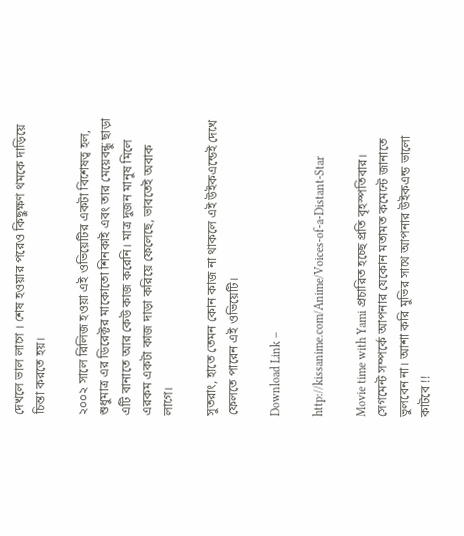দেখলে ভাল লাগে । শেষ হওয়ার পরেও কিছুক্ষণ থমকে দাড়িয়ে চিন্তা করতে হয়।

২০০২ সালে রিলিজ হওয়া এই ওভিয়েটির একটা বিশেষত্ব হল, শুধুমাত্র এর ডিরেক্টর মাকোতো শিনকাই এবং তার মেয়েবন্ধু ছাড়া এটি বানাতে আর কেউ কাজ করেনি। মাত্র দুজন মানুষ মিলে এরকম একটা কাজ দাড়া করিয়ে ফেলেছে, ভাবতেই অবাক লাগে।

সুতরাং, হাতে তেমন কোন কাজ না থাকলে এই উইকএন্ডেই দেখে ফেলতে পারেন এই ওভিয়েটি।

Download Link –

http://kissanime.com/Anime/Voices-of-a-Distant-Star

Movie time with Yami প্রচারিত হচ্ছে প্রতি বৃহস্পতিবার। সেগমেন্ট সম্পর্কে আপনার যেকোন মতামত কমেন্টে জানাতে ভুলবেন না। আশা করি মুভির সাথে আপনার উইকএন্ড ভালো কাটবে !!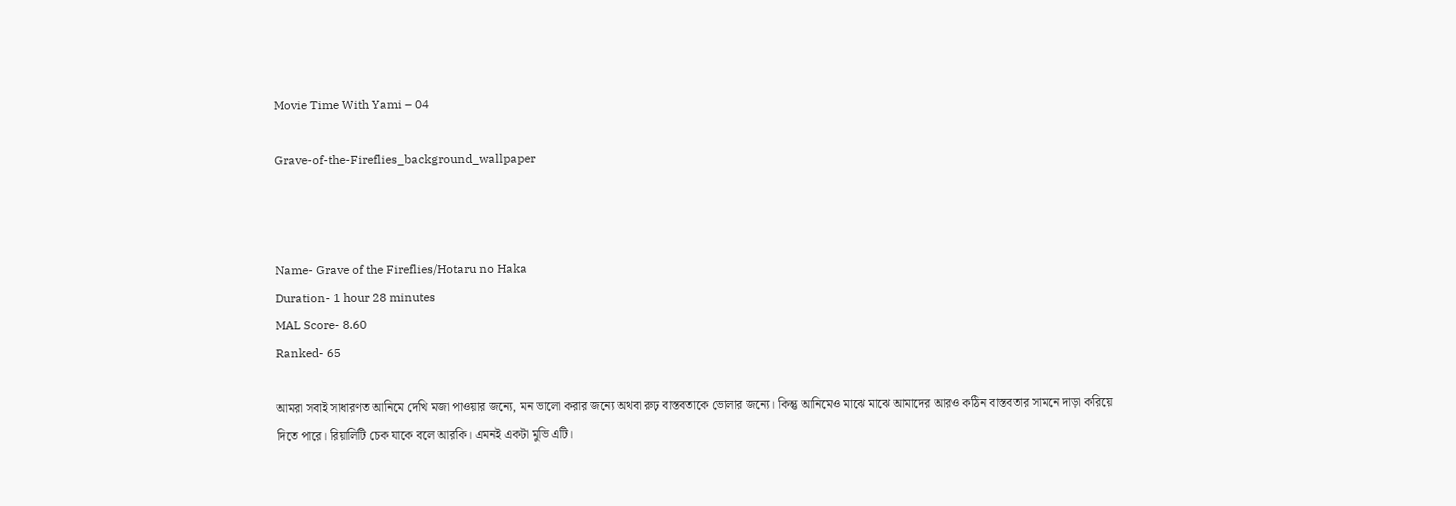Movie Time With Yami – 04

Grave-of-the-Fireflies_background_wallpaper



Name- Grave of the Fireflies/Hotaru no Haka
Duration- 1 hour 28 minutes
MAL Score- 8.60
Ranked- 65

আমরা সবাই সাধারণত আনিমে দেখি মজা পাওয়ার জন্যে, মন ভালো করার জন্যে অথবা রুঢ় বাস্তবতাকে ভোলার জন্যে। কিন্তু আনিমেও মাঝে মাঝে আমাদের আরও কঠিন বাস্তবতার সামনে দাড়া করিয়ে দিতে পারে। রিয়ালিটি চেক যাকে বলে আরকি। এমনই একটা মুভি এটি।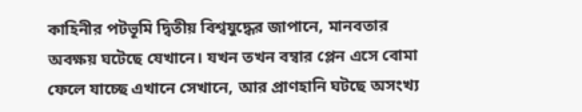কাহিনীর পটভূমি দ্বিতীয় বিশ্বযুদ্ধের জাপানে, মানবতার অবক্ষয় ঘটেছে যেখানে। যখন তখন বম্বার প্লেন এসে বোমা ফেলে যাচ্ছে এখানে সেখানে, আর প্রাণহানি ঘটছে অসংখ্য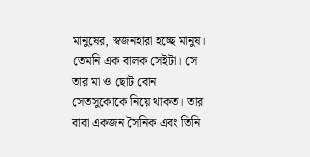মানুষের, স্বজনহারা হচ্ছে মানুষ। তেমনি এক বালক সেইটা। সে তার মা ও ছোট বোন সেতসুকোকে নিয়ে থাকত। তার বাবা একজন সৈনিক এবং তিনি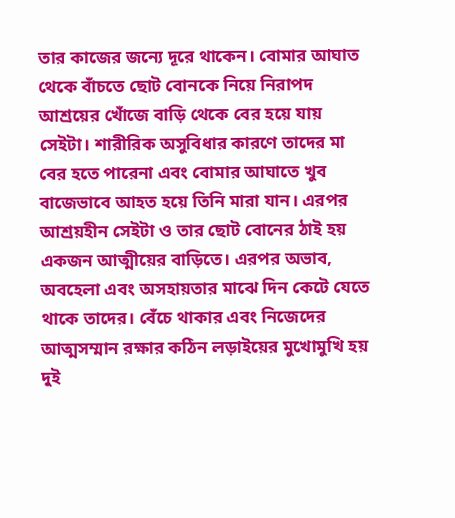তার কাজের জন্যে দূরে থাকেন। বোমার আঘাত থেকে বাঁচতে ছোট বোনকে নিয়ে নিরাপদ আশ্রয়ের খোঁজে বাড়ি থেকে বের হয়ে যায় সেইটা। শারীরিক অসুবিধার কারণে তাদের মা বের হতে পারেনা এবং বোমার আঘাতে খুব বাজেভাবে আহত হয়ে তিনি মারা যান। এরপর আশ্রয়হীন সেইটা ও তার ছোট বোনের ঠাই হয় একজন আত্মীয়ের বাড়িতে। এরপর অভাব, অবহেলা এবং অসহায়তার মাঝে দিন কেটে যেতে থাকে তাদের। বেঁচে থাকার এবং নিজেদের আত্মসম্মান রক্ষার কঠিন লড়াইয়ের মুখোমুখি হয় দুই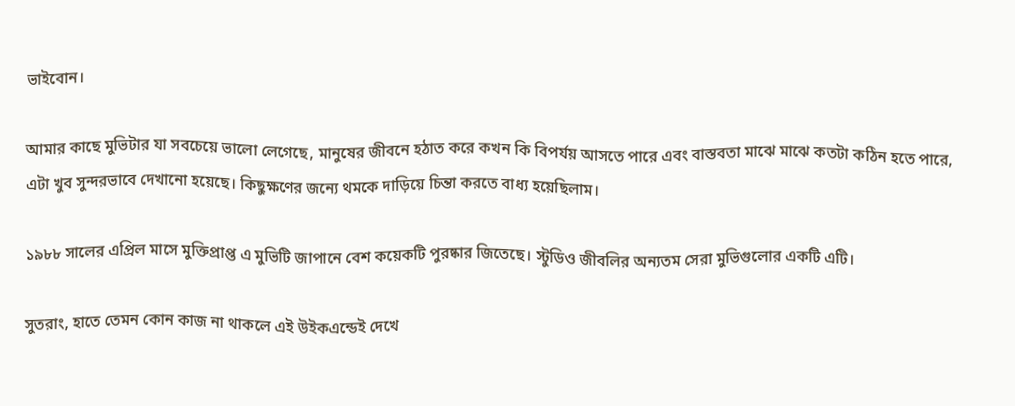ভাইবোন।

আমার কাছে মুভিটার যা সবচেয়ে ভালো লেগেছে, মানুষের জীবনে হঠাত করে কখন কি বিপর্যয় আসতে পারে এবং বাস্তবতা মাঝে মাঝে কতটা কঠিন হতে পারে, এটা খুব সুন্দরভাবে দেখানো হয়েছে। কিছুক্ষণের জন্যে থমকে দাড়িয়ে চিন্তা করতে বাধ্য হয়েছিলাম।

১৯৮৮ সালের এপ্রিল মাসে মুক্তিপ্রাপ্ত এ মুভিটি জাপানে বেশ কয়েকটি পুরষ্কার জিতেছে। স্টুডিও জীবলির অন্যতম সেরা মুভিগুলোর একটি এটি।

সুতরাং, হাতে তেমন কোন কাজ না থাকলে এই উইকএন্ডেই দেখে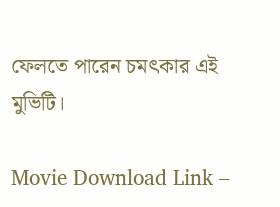ফেলতে পারেন চমৎকার এই মুভিটি।

Movie Download Link –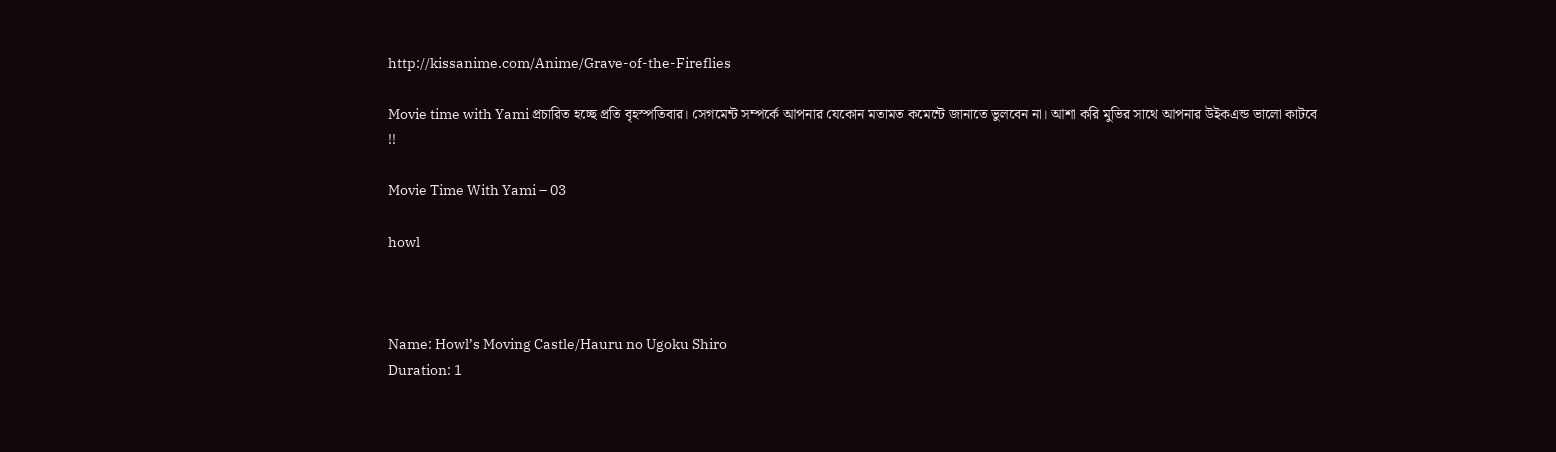http://kissanime.com/Anime/Grave-of-the-Fireflies

Movie time with Yami প্রচারিত হচ্ছে প্রতি বৃহস্পতিবার। সেগমেন্ট সম্পর্কে আপনার যেকোন মতামত কমেন্টে জানাতে ভুলবেন না। আশা করি মুভির সাথে আপনার উইকএন্ড ভালো কাটবে !!

Movie Time With Yami – 03

howl



Name: Howl’s Moving Castle/Hauru no Ugoku Shiro
Duration: 1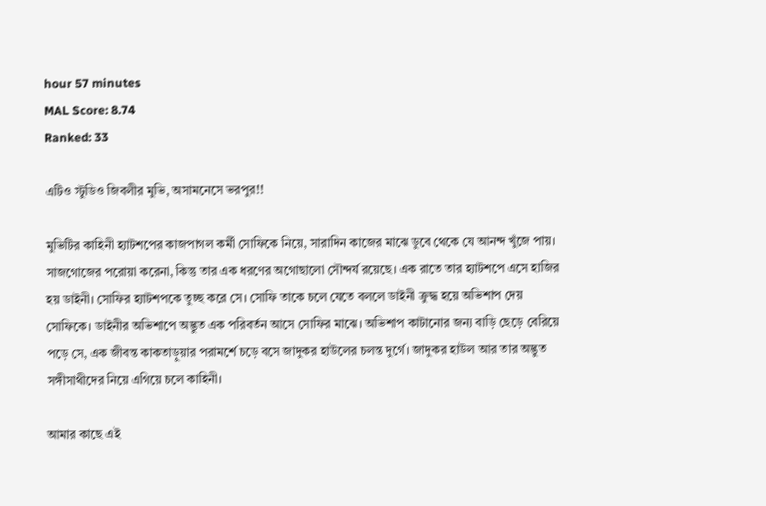hour 57 minutes
MAL Score: 8.74
Ranked: 33

এটিও স্টুডিও জিবলীর মুভি, অসামনেসে ভরপুর!!

মুভিটির কাহিনী হ্যাটশপের কাজপাগল কর্মী সোফিকে নিয়ে, সারাদিন কাজের মাঝে ডুবে থেকে যে আনন্দ খুঁজে পায়। সাজগোজের পরোয়া করেনা, কিন্তু তার এক ধরণের অগোছালো সৌন্দর্য রয়েছে। এক রাতে তার হ্যাটশপে এসে হাজির হয় ডাইনী। সোফির হ্যাটশপকে তুচ্ছ করে সে। সোফি তাকে চলে যেতে বললে ডাইনী ক্রুদ্ধ হয়ে অভিশাপ দেয় সোফিকে। ডাইনীর অভিশাপে অদ্ভুত এক পরিবর্তন আসে সোফির মাঝে। অভিশাপ কাটানোর জন্য বাড়ি ছেড়ে বেরিয়ে পড়ে সে, এক জীবন্ত কাকতাড়ুয়ার পরামর্শে চড়ে বসে জাদুকর হাউলের চলন্ত দুর্গে। জাদুকর হাউল আর তার অদ্ভুত সঙ্গীসাথীদের নিয়ে এগিয়ে চলে কাহিনী।

আমার কাছে এই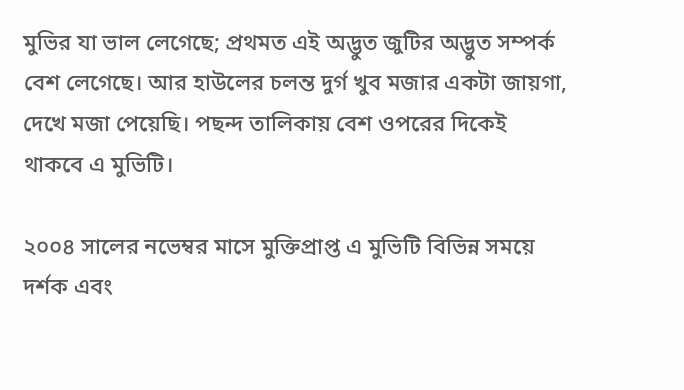মুভির যা ভাল লেগেছে; প্রথমত এই অদ্ভুত জুটির অদ্ভুত সম্পর্ক বেশ লেগেছে। আর হাউলের চলন্ত দুর্গ খুব মজার একটা জায়গা, দেখে মজা পেয়েছি। পছন্দ তালিকায় বেশ ওপরের দিকেই থাকবে এ মুভিটি।

২০০৪ সালের নভেম্বর মাসে মুক্তিপ্রাপ্ত এ মুভিটি বিভিন্ন সময়ে দর্শক এবং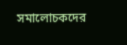সমালোচকদের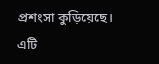প্রশংসা কুড়িয়েছে। এটি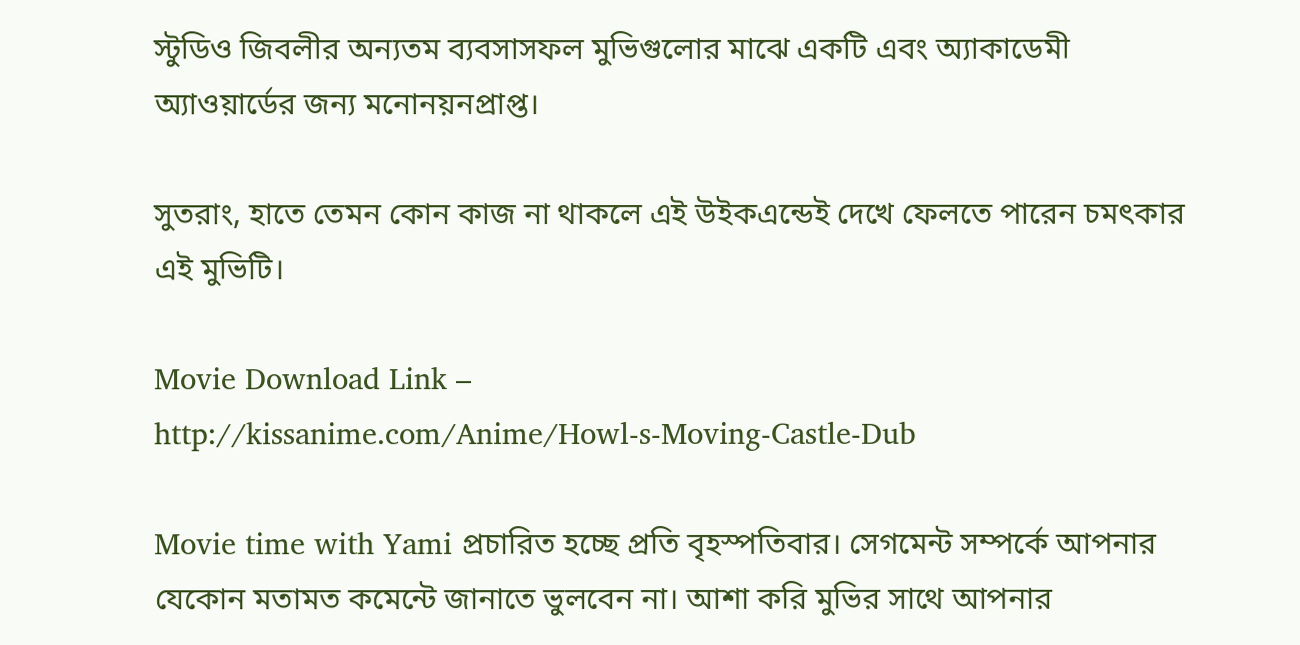স্টুডিও জিবলীর অন্যতম ব্যবসাসফল মুভিগুলোর মাঝে একটি এবং অ্যাকাডেমী অ্যাওয়ার্ডের জন্য মনোনয়নপ্রাপ্ত।

সুতরাং, হাতে তেমন কোন কাজ না থাকলে এই উইকএন্ডেই দেখে ফেলতে পারেন চমৎকার এই মুভিটি।

Movie Download Link –
http://kissanime.com/Anime/Howl-s-Moving-Castle-Dub

Movie time with Yami প্রচারিত হচ্ছে প্রতি বৃহস্পতিবার। সেগমেন্ট সম্পর্কে আপনার যেকোন মতামত কমেন্টে জানাতে ভুলবেন না। আশা করি মুভির সাথে আপনার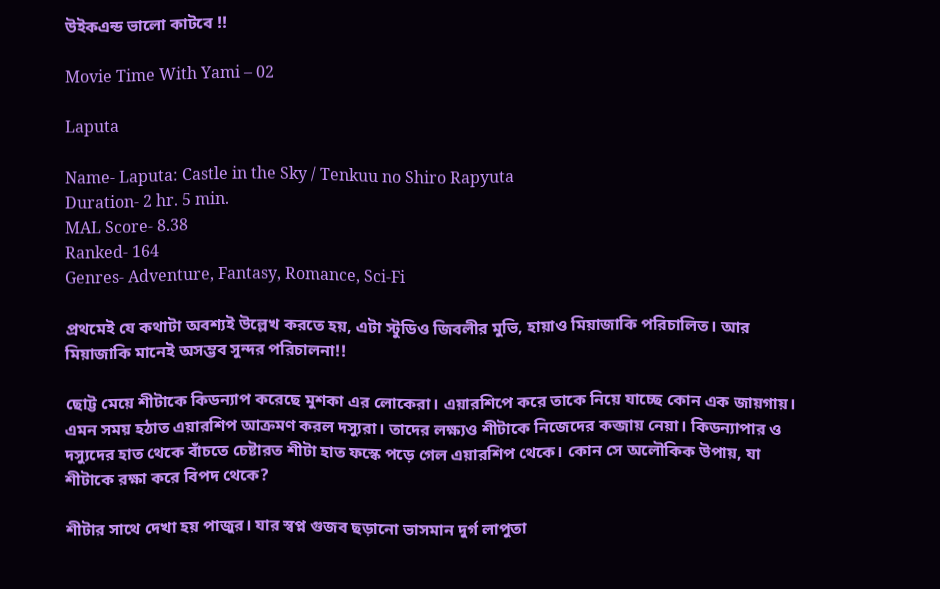উইকএন্ড ভালো কাটবে !!

Movie Time With Yami – 02

Laputa

Name- Laputa: Castle in the Sky / Tenkuu no Shiro Rapyuta
Duration- 2 hr. 5 min.
MAL Score- 8.38
Ranked- 164
Genres- Adventure, Fantasy, Romance, Sci-Fi

প্রথমেই যে কথাটা অবশ্যই উল্লেখ করতে হয়, এটা স্টুডিও জিবলীর মুভি, হায়াও মিয়াজাকি পরিচালিত। আর মিয়াজাকি মানেই অসম্ভব সুন্দর পরিচালনা!!

ছোট্ট মেয়ে শীটাকে কিডন্যাপ করেছে মুশকা এর লোকেরা। এয়ারশিপে করে তাকে নিয়ে যাচ্ছে কোন এক জায়গায়। এমন সময় হঠাত এয়ারশিপ আক্রমণ করল দস্যুরা। তাদের লক্ষ্যও শীটাকে নিজেদের কব্জায় নেয়া। কিডন্যাপার ও দস্যুদের হাত থেকে বাঁচতে চেষ্টারত শীটা হাত ফস্কে পড়ে গেল এয়ারশিপ থেকে। কোন সে অলৌকিক উপায়, যা শীটাকে রক্ষা করে বিপদ থেকে?

শীটার সাথে দেখা হয় পাজুর। যার স্বপ্ন গুজব ছড়ানো ভাসমান দুর্গ লাপুতা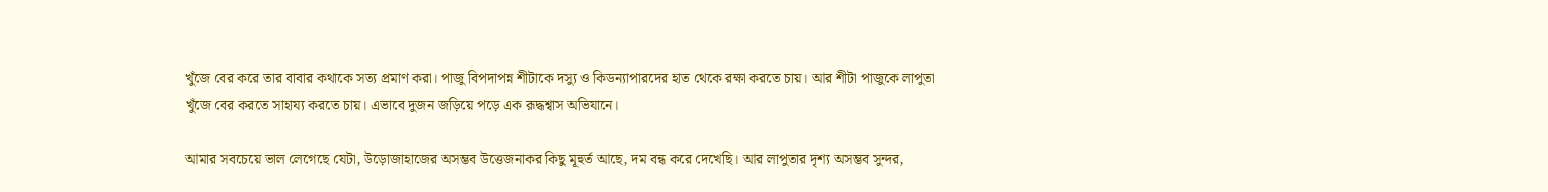খুঁজে বের করে তার বাবার কথাকে সত্য প্রমাণ করা। পাজু বিপদাপন্ন শীটাকে দস্যু ও কিডন্যাপারদের হাত থেকে রক্ষা করতে চায়। আর শীটা পাজুকে লাপুতা খুঁজে বের করতে সাহায্য করতে চায়। এভাবে দুজন জড়িয়ে পড়ে এক রূদ্ধশ্বাস অভিযানে।

আমার সবচেয়ে ভাল লেগেছে যেটা, উড়োজাহাজের অসম্ভব উত্তেজনাকর কিছু মূহুর্ত আছে, দম বন্ধ করে দেখেছি। আর লাপুতার দৃশ্য অসম্ভব সুন্দর,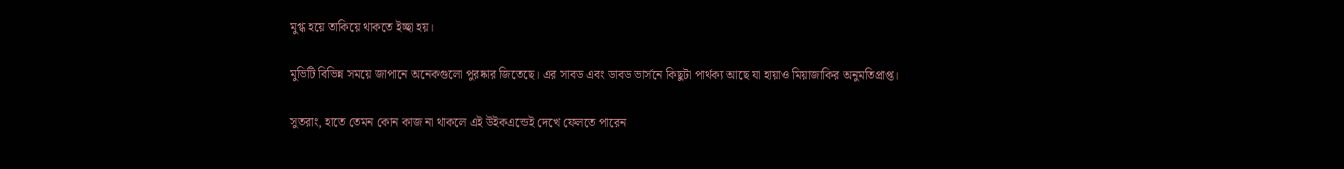মুগ্ধ হয়ে তাকিয়ে থাকতে ইচ্ছা হয়।

মুভিটি বিভিন্ন সময়ে জাপানে অনেকগুলো পুরষ্কার জিতেছে। এর সাবড এবং ডাবড ভার্সনে কিছুটা পার্থক্য আছে যা হায়াও মিয়াজাকির অনুমতিপ্রাপ্ত।

সুতরাং, হাতে তেমন কোন কাজ না থাকলে এই উইকএন্ডেই দেখে ফেলতে পারেন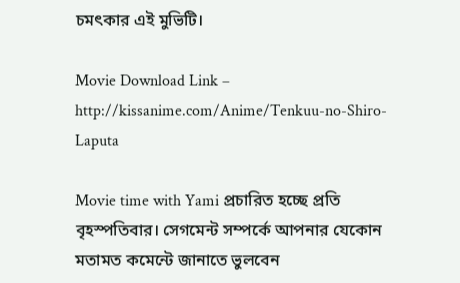চমৎকার এই মুভিটি।

Movie Download Link –
http://kissanime.com/Anime/Tenkuu-no-Shiro-Laputa

Movie time with Yami প্রচারিত হচ্ছে প্রতি বৃহস্পতিবার। সেগমেন্ট সম্পর্কে আপনার যেকোন মতামত কমেন্টে জানাতে ভুলবেন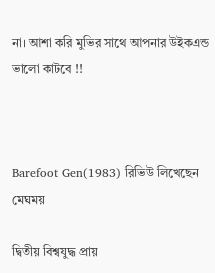না। আশা করি মুভির সাথে আপনার উইকএন্ড ভালো কাটবে !!



Barefoot Gen(1983) রিভিউ লিখেছেন মেঘময়

দ্বিতীয় বিশ্বযুদ্ধ প্রায়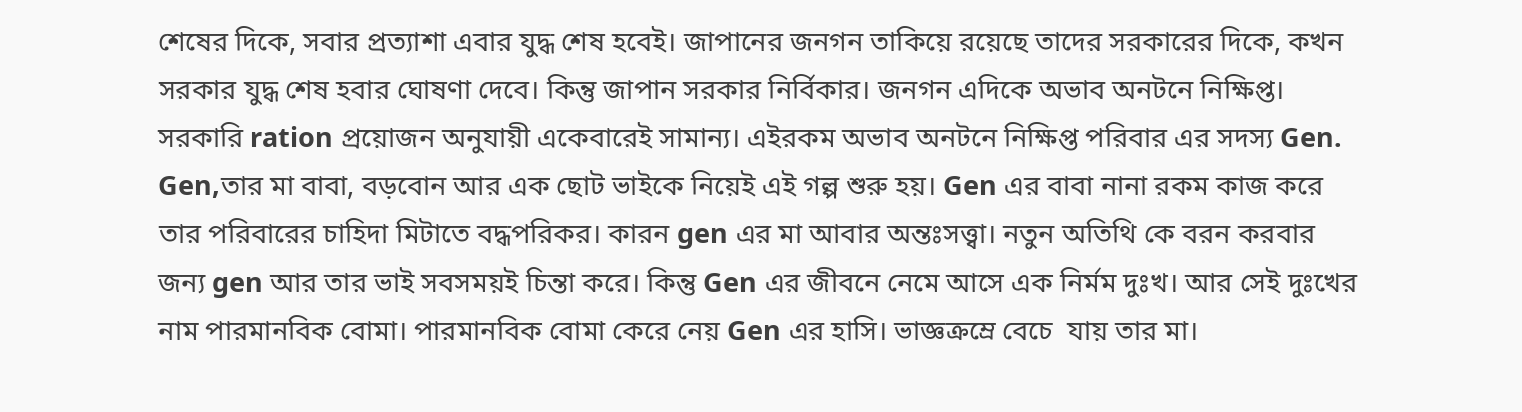শেষের দিকে, সবার প্রত্যাশা এবার যুদ্ধ শেষ হবেই। জাপানের জনগন তাকিয়ে রয়েছে তাদের সরকারের দিকে, কখন সরকার যুদ্ধ শেষ হবার ঘোষণা দেবে। কিন্তু জাপান সরকার নির্বিকার। জনগন এদিকে অভাব অনটনে নিক্ষিপ্ত। সরকারি ration প্রয়োজন অনুযায়ী একেবারেই সামান্য। এইরকম অভাব অনটনে নিক্ষিপ্ত পরিবার এর সদস্য Gen. Gen,তার মা বাবা, বড়বোন আর এক ছোট ভাইকে নিয়েই এই গল্প শুরু হয়। Gen এর বাবা নানা রকম কাজ করে তার পরিবারের চাহিদা মিটাতে বদ্ধপরিকর। কারন gen এর মা আবার অন্তঃসত্ত্বা। নতুন অতিথি কে বরন করবার জন্য gen আর তার ভাই সবসময়ই চিন্তা করে। কিন্তু Gen এর জীবনে নেমে আসে এক নির্মম দুঃখ। আর সেই দুঃখের নাম পারমানবিক বোমা। পারমানবিক বোমা কেরে নেয় Gen এর হাসি। ভাজ্ঞক্রম্রে বেচে  যায় তার মা।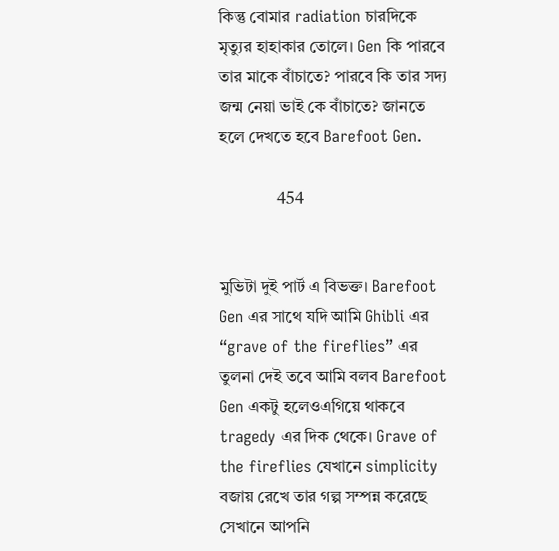কিন্তু বোমার radiation চারদিকে মৃত্যুর হাহাকার তোলে। Gen কি পারবে তার মাকে বাঁচাতে? পারবে কি তার সদ্য জন্ম নেয়া ভাই কে বাঁচাতে? জানতে হলে দেখতে হবে Barefoot Gen.

              454


মুভিটা দুই পার্ট এ বিভক্ত। Barefoot Gen এর সাথে যদি আমি Ghibli এর “grave of the fireflies” এর তুলনা দেই তবে আমি বলব Barefoot Gen একটু হলেওএগিয়ে থাকবে tragedy এর দিক থেকে। Grave of the fireflies যেখানে simplicity বজায় রেখে তার গল্প সম্পন্ন করেছে সেখানে আপনি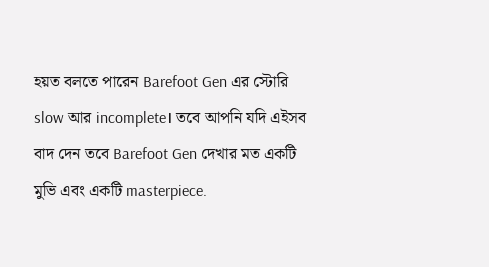হয়ত বলতে পারেন Barefoot Gen এর স্টোরি slow আর incomplete। তবে আপনি যদি এইসব বাদ দেন তবে Barefoot Gen দেখার মত একটি মুভি এবং একটি masterpiece.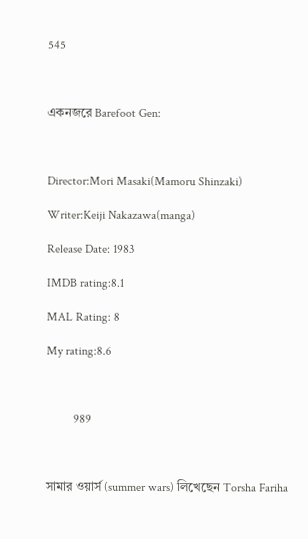545



একনজরে Barefoot Gen:



Director:Mori Masaki(Mamoru Shinzaki)

Writer:Keiji Nakazawa(manga)

Release Date: 1983

IMDB rating:8.1

MAL Rating: 8

My rating:8.6



         989



সামার ওয়ার্স (summer wars) লিখেছেন Torsha Fariha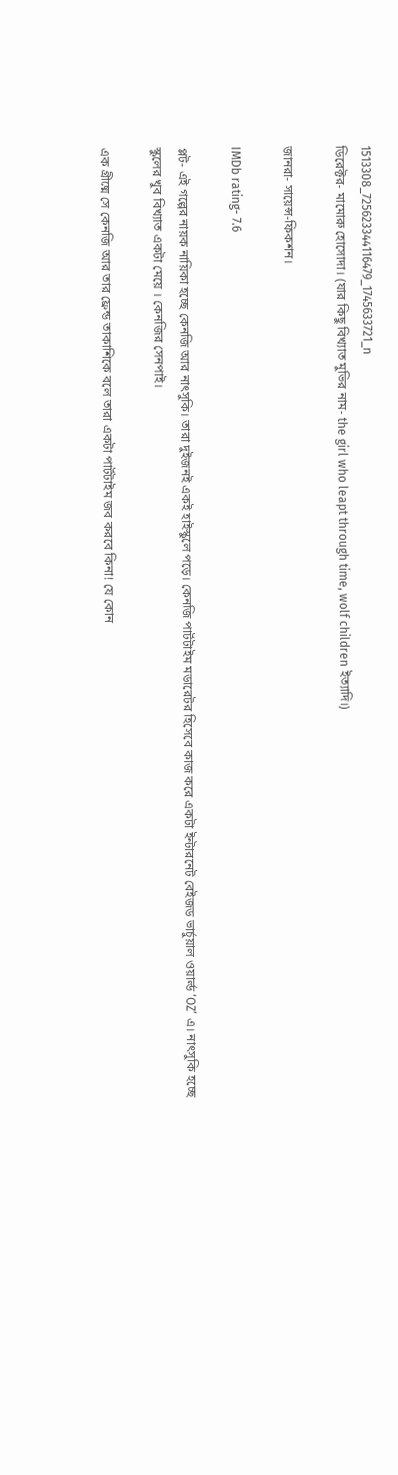1513308_725623344116479_1745633721_n
ডিরেক্টর- মামোরু হোসোদা। (যার কিছু বিখ্যাত মুভির নাম- the girl who leapt through time, wolf children ইত্যাদি।)

জানরা- সায়েন্স-ফিকশন।

IMDb rating- 7.6

প্লট- এই গল্পের নায়ক নায়িকা হচ্ছে কেনজি আর নাৎসুকি। তারা দুইজনই একই হাইস্কুলে পড়ে। কেনজি পার্টটাইম মডারেটর হিসেবে কাজ করে একটা ইন্টারনেট বেইজড ভার্চুয়াল ওয়ার্ল্ড ‘OZ’ এ। নাৎসুকি হচ্ছে স্কুলের খুব বিখ্যাত একটা মেয়ে । কেনজির সেনপাই।

এক গ্রীষ্মে সে কেনজি আর তার ফ্রেন্ড তাকাশিকে বলে তারা একটা পার্টটাইম জব করবে কিনা! যে কোন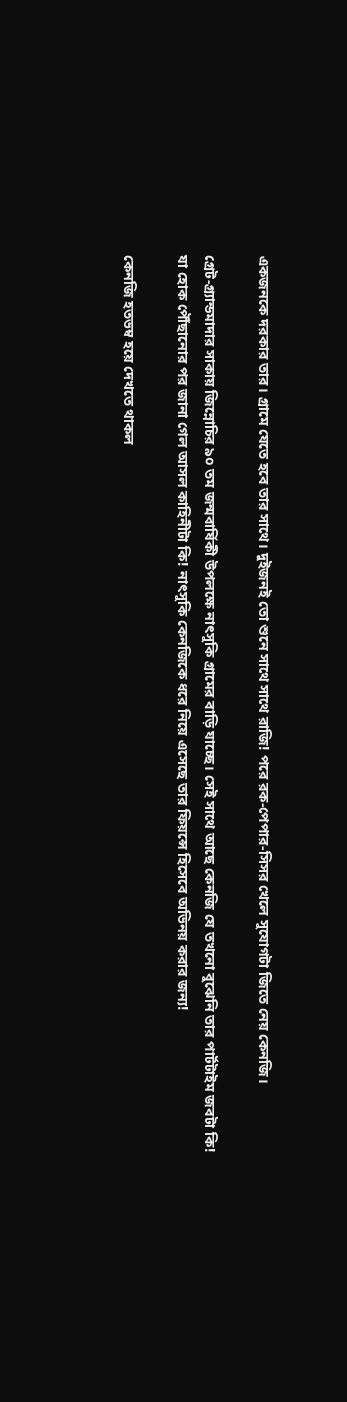একজনকে দরকার তার। গ্রামে যেতে হবে তার সাথে। দুইজনই তো শুনে সাথে সাথে রাজি! পরে রক-পেপার-সিসর খেলে সুযোগটা জিতে নেয় কেনজি।

গ্রেট-গ্র্যান্ডমাদার সাকায় জিন্নোচির ৯০ তম জন্মবার্ষিকী উপলক্ষে নাৎসুকি গ্রামের বাড়ি যাচ্ছে। সেই সাথে আছে কেনজি যে তখনো বুঝেনি তার পার্টটাইম জবটা কি!
যা হোক পৌঁছানোর পর জানা গেল আসল কাহিনীটা কি! নাৎসুকি কেনজিকে ধরে নিয়ে এসেছে তার ফিয়ন্সে হিসেবে অভিনয় করার জন্য!

কেনজি হতভম্ব হয়ে দেখতে থাকল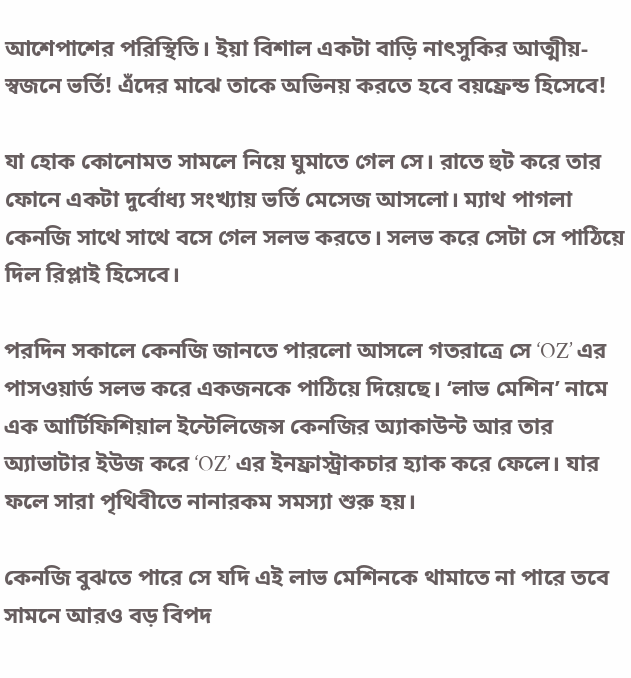আশেপাশের পরিস্থিতি। ইয়া বিশাল একটা বাড়ি নাৎসুকির আত্মীয়-স্বজনে ভর্তি! এঁদের মাঝে তাকে অভিনয় করতে হবে বয়ফ্রেন্ড হিসেবে!

যা হোক কোনোমত সামলে নিয়ে ঘুমাতে গেল সে। রাতে হুট করে তার ফোনে একটা দুর্বোধ্য সংখ্যায় ভর্তি মেসেজ আসলো। ম্যাথ পাগলা কেনজি সাথে সাথে বসে গেল সলভ করতে। সলভ করে সেটা সে পাঠিয়ে দিল রিপ্লাই হিসেবে।

পরদিন সকালে কেনজি জানতে পারলো আসলে গতরাত্রে সে ‘OZ’ এর পাসওয়ার্ড সলভ করে একজনকে পাঠিয়ে দিয়েছে। ‘লাভ মেশিন’ নামে এক আর্টিফিশিয়াল ইন্টেলিজেন্স কেনজির অ্যাকাউন্ট আর তার অ্যাভাটার ইউজ করে ‘OZ’ এর ইনফ্রাস্ট্রাকচার হ্যাক করে ফেলে। যার ফলে সারা পৃথিবীতে নানারকম সমস্যা শুরু হয়।

কেনজি বুঝতে পারে সে যদি এই লাভ মেশিনকে থামাতে না পারে তবে সামনে আরও বড় বিপদ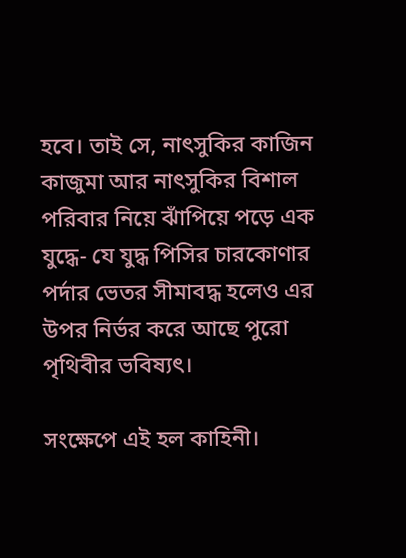হবে। তাই সে, নাৎসুকির কাজিন কাজুমা আর নাৎসুকির বিশাল পরিবার নিয়ে ঝাঁপিয়ে পড়ে এক যুদ্ধে- যে যুদ্ধ পিসির চারকোণার পর্দার ভেতর সীমাবদ্ধ হলেও এর উপর নির্ভর করে আছে পুরো পৃথিবীর ভবিষ্যৎ।

সংক্ষেপে এই হল কাহিনী।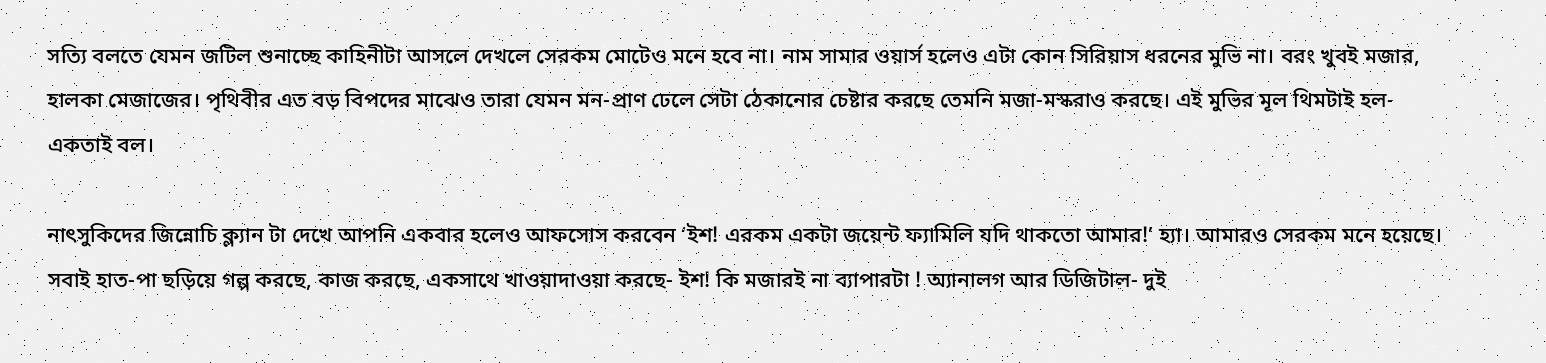সত্যি বলতে যেমন জটিল শুনাচ্ছে কাহিনীটা আসলে দেখলে সেরকম মোটেও মনে হবে না। নাম সামার ওয়ার্স হলেও এটা কোন সিরিয়াস ধরনের মুভি না। বরং খুবই মজার, হালকা মেজাজের। পৃথিবীর এত বড় বিপদের মাঝেও তারা যেমন মন-প্রাণ ঢেলে সেটা ঠেকানোর চেষ্টার করছে তেমনি মজা-মস্করাও করছে। এই মুভির মূল থিমটাই হল- একতাই বল।

নাৎসুকিদের জিন্নোচি ক্ল্যান টা দেখে আপনি একবার হলেও আফসোস করবেন ‘ইশ! এরকম একটা জয়েন্ট ফ্যামিলি যদি থাকতো আমার!’ হ্যা। আমারও সেরকম মনে হয়েছে। সবাই হাত-পা ছড়িয়ে গল্প করছে, কাজ করছে, একসাথে খাওয়াদাওয়া করছে- ইশ! কি মজারই না ব্যাপারটা ! অ্যানালগ আর ডিজিটাল- দুই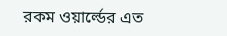রকম ওয়ার্ল্ডের এত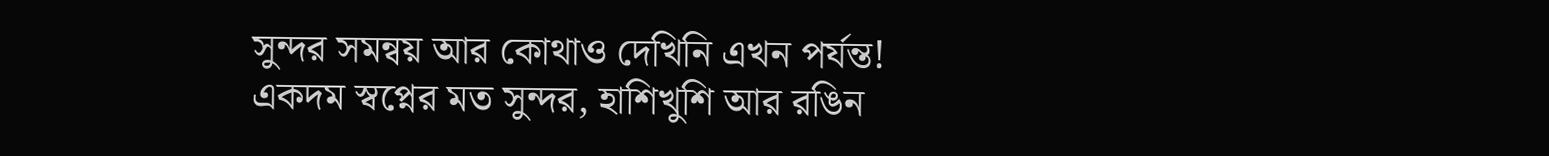সুন্দর সমন্বয় আর কোথাও দেখিনি এখন পর্যন্ত!
একদম স্বপ্নের মত সুন্দর, হাশিখুশি আর রঙিন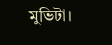মুভিটা।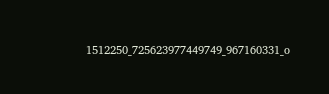1512250_725623977449749_967160331_o